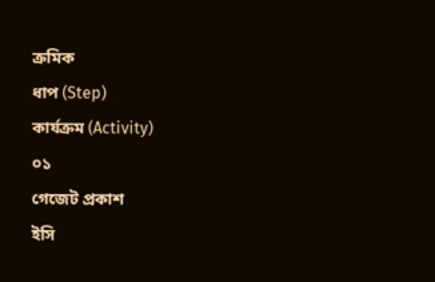ক্রমিক
ধাপ (Step)
কার্যক্রম (Activity)
০১
গেজেট প্রকাশ
ইসি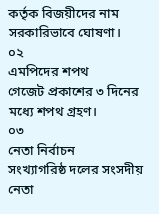কর্তৃক বিজয়ীদের নাম সরকারিভাবে ঘোষণা।
০২
এমপিদের শপথ
গেজেট প্রকাশের ৩ দিনের মধ্যে শপথ গ্রহণ।
০৩
নেতা নির্বাচন
সংখ্যাগরিষ্ঠ দলের সংসদীয় নেতা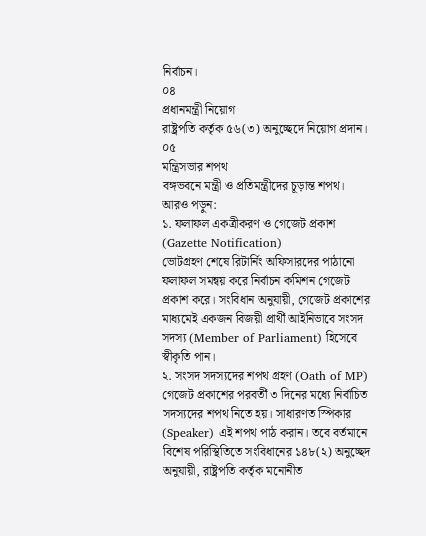নির্বাচন।
০৪
প্রধানমন্ত্রী নিয়োগ
রাষ্ট্রপতি কর্তৃক ৫৬(৩) অনুচ্ছেদে নিয়োগ প্রদান।
০৫
মন্ত্রিসভার শপথ
বঙ্গভবনে মন্ত্রী ও প্রতিমন্ত্রীদের চূড়ান্ত শপথ।
আরও পড়ুন:
১. ফলাফল একত্রীকরণ ও গেজেট প্রকাশ (Gazette Notification)
ভোটগ্রহণ শেষে রিটার্নিং অফিসারদের পাঠানো ফলাফল সমন্বয় করে নির্বাচন কমিশন গেজেট প্রকাশ করে। সংবিধান অনুযায়ী, গেজেট প্রকাশের মাধ্যমেই একজন বিজয়ী প্রার্থী আইনিভাবে সংসদ সদস্য (Member of Parliament) হিসেবে স্বীকৃতি পান।
২. সংসদ সদস্যদের শপথ গ্রহণ (Oath of MP)
গেজেট প্রকাশের পরবর্তী ৩ দিনের মধ্যে নির্বাচিত সদস্যদের শপথ নিতে হয়। সাধারণত স্পিকার (Speaker) এই শপথ পাঠ করান। তবে বর্তমানে বিশেষ পরিস্থিতিতে সংবিধানের ১৪৮(২) অনুচ্ছেদ অনুযায়ী, রাষ্ট্রপতি কর্তৃক মনোনীত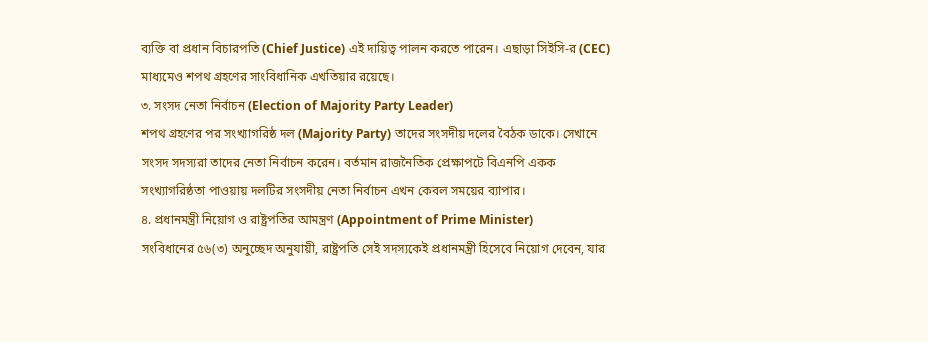ব্যক্তি বা প্রধান বিচারপতি (Chief Justice) এই দায়িত্ব পালন করতে পারেন। এছাড়া সিইসি-র (CEC) মাধ্যমেও শপথ গ্রহণের সাংবিধানিক এখতিয়ার রয়েছে।
৩. সংসদ নেতা নির্বাচন (Election of Majority Party Leader)
শপথ গ্রহণের পর সংখ্যাগরিষ্ঠ দল (Majority Party) তাদের সংসদীয় দলের বৈঠক ডাকে। সেখানে সংসদ সদস্যরা তাদের নেতা নির্বাচন করেন। বর্তমান রাজনৈতিক প্রেক্ষাপটে বিএনপি একক সংখ্যাগরিষ্ঠতা পাওয়ায় দলটির সংসদীয় নেতা নির্বাচন এখন কেবল সময়ের ব্যাপার।
৪. প্রধানমন্ত্রী নিয়োগ ও রাষ্ট্রপতির আমন্ত্রণ (Appointment of Prime Minister)
সংবিধানের ৫৬(৩) অনুচ্ছেদ অনুযায়ী, রাষ্ট্রপতি সেই সদস্যকেই প্রধানমন্ত্রী হিসেবে নিয়োগ দেবেন, যার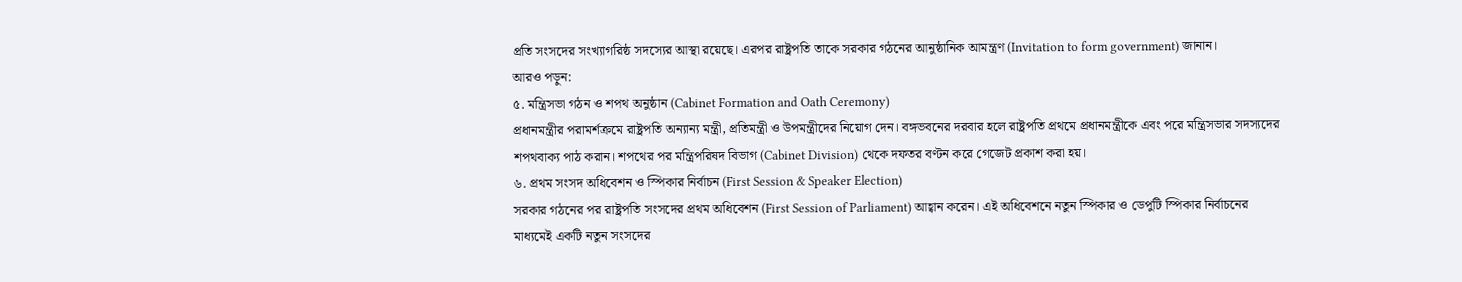প্রতি সংসদের সংখ্যাগরিষ্ঠ সদস্যের আস্থা রয়েছে। এরপর রাষ্ট্রপতি তাকে সরকার গঠনের আনুষ্ঠানিক আমন্ত্রণ (Invitation to form government) জানান।
আরও পড়ুন:
৫. মন্ত্রিসভা গঠন ও শপথ অনুষ্ঠান (Cabinet Formation and Oath Ceremony)
প্রধানমন্ত্রীর পরামর্শক্রমে রাষ্ট্রপতি অন্যান্য মন্ত্রী, প্রতিমন্ত্রী ও উপমন্ত্রীদের নিয়োগ দেন। বঙ্গভবনের দরবার হলে রাষ্ট্রপতি প্রথমে প্রধানমন্ত্রীকে এবং পরে মন্ত্রিসভার সদস্যদের শপথবাক্য পাঠ করান। শপথের পর মন্ত্রিপরিষদ বিভাগ (Cabinet Division) থেকে দফতর বণ্টন করে গেজেট প্রকাশ করা হয়।
৬. প্রথম সংসদ অধিবেশন ও স্পিকার নির্বাচন (First Session & Speaker Election)
সরকার গঠনের পর রাষ্ট্রপতি সংসদের প্রথম অধিবেশন (First Session of Parliament) আহ্বান করেন। এই অধিবেশনে নতুন স্পিকার ও ডেপুটি স্পিকার নির্বাচনের মাধ্যমেই একটি নতুন সংসদের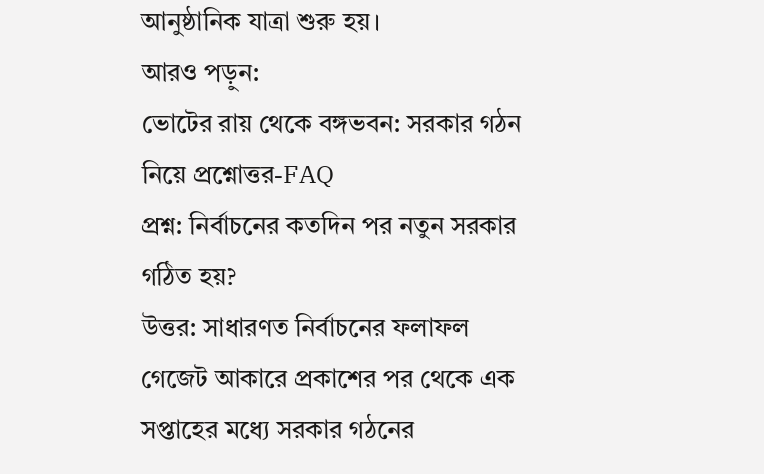আনুষ্ঠানিক যাত্রা শুরু হয়।
আরও পড়ুন:
ভোটের রায় থেকে বঙ্গভবন: সরকার গঠন নিয়ে প্রশ্নোত্তর-FAQ
প্রশ্ন: নির্বাচনের কতদিন পর নতুন সরকার গঠিত হয়?
উত্তর: সাধারণত নির্বাচনের ফলাফল গেজেট আকারে প্রকাশের পর থেকে এক সপ্তাহের মধ্যে সরকার গঠনের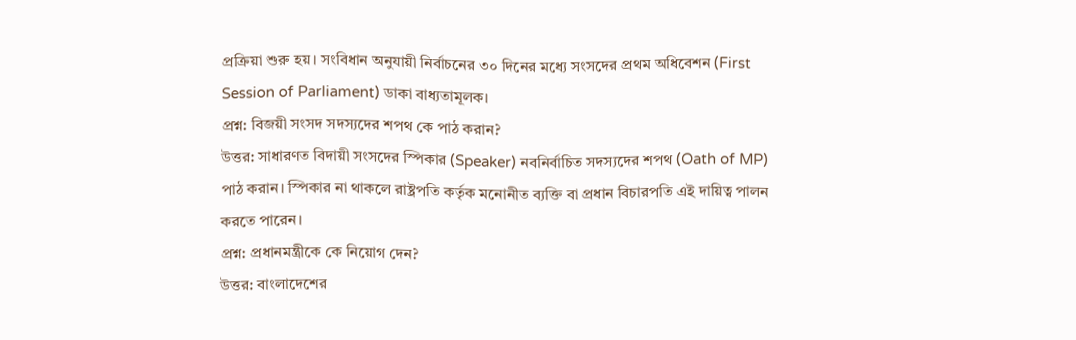প্রক্রিয়া শুরু হয়। সংবিধান অনুযায়ী নির্বাচনের ৩০ দিনের মধ্যে সংসদের প্রথম অধিবেশন (First Session of Parliament) ডাকা বাধ্যতামূলক।
প্রশ্ন: বিজয়ী সংসদ সদস্যদের শপথ কে পাঠ করান?
উত্তর: সাধারণত বিদায়ী সংসদের স্পিকার (Speaker) নবনির্বাচিত সদস্যদের শপথ (Oath of MP) পাঠ করান। স্পিকার না থাকলে রাষ্ট্রপতি কর্তৃক মনোনীত ব্যক্তি বা প্রধান বিচারপতি এই দায়িত্ব পালন করতে পারেন।
প্রশ্ন: প্রধানমন্ত্রীকে কে নিয়োগ দেন?
উত্তর: বাংলাদেশের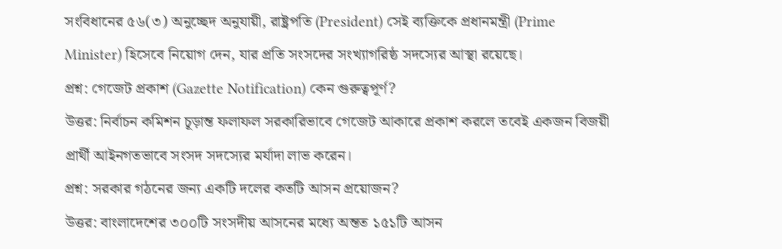সংবিধানের ৫৬(৩) অনুচ্ছেদ অনুযায়ী, রাষ্ট্রপতি (President) সেই ব্যক্তিকে প্রধানমন্ত্রী (Prime Minister) হিসেবে নিয়োগ দেন, যার প্রতি সংসদের সংখ্যাগরিষ্ঠ সদস্যের আস্থা রয়েছে।
প্রশ্ন: গেজেট প্রকাশ (Gazette Notification) কেন গুরুত্বপূর্ণ?
উত্তর: নির্বাচন কমিশন চূড়ান্ত ফলাফল সরকারিভাবে গেজেট আকারে প্রকাশ করলে তবেই একজন বিজয়ী প্রার্থী আইনগতভাবে সংসদ সদস্যের মর্যাদা লাভ করেন।
প্রশ্ন: সরকার গঠনের জন্য একটি দলের কতটি আসন প্রয়োজন?
উত্তর: বাংলাদেশের ৩০০টি সংসদীয় আসনের মধ্যে অন্তত ১৫১টি আসন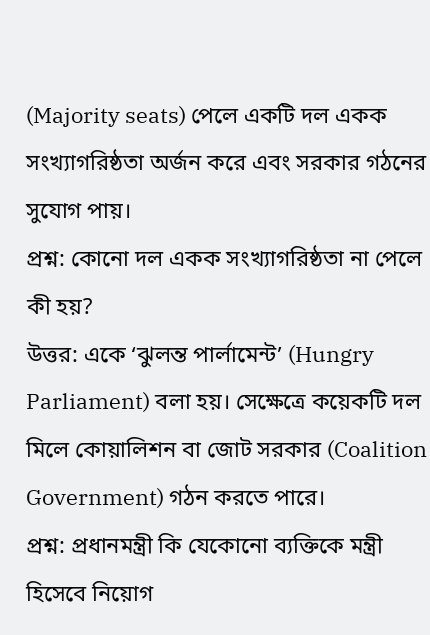(Majority seats) পেলে একটি দল একক সংখ্যাগরিষ্ঠতা অর্জন করে এবং সরকার গঠনের সুযোগ পায়।
প্রশ্ন: কোনো দল একক সংখ্যাগরিষ্ঠতা না পেলে কী হয়?
উত্তর: একে ‘ঝুলন্ত পার্লামেন্ট’ (Hungry Parliament) বলা হয়। সেক্ষেত্রে কয়েকটি দল মিলে কোয়ালিশন বা জোট সরকার (Coalition Government) গঠন করতে পারে।
প্রশ্ন: প্রধানমন্ত্রী কি যেকোনো ব্যক্তিকে মন্ত্রী হিসেবে নিয়োগ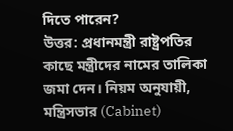দিতে পারেন?
উত্তর: প্রধানমন্ত্রী রাষ্ট্রপতির কাছে মন্ত্রীদের নামের তালিকা জমা দেন। নিয়ম অনুযায়ী, মন্ত্রিসভার (Cabinet)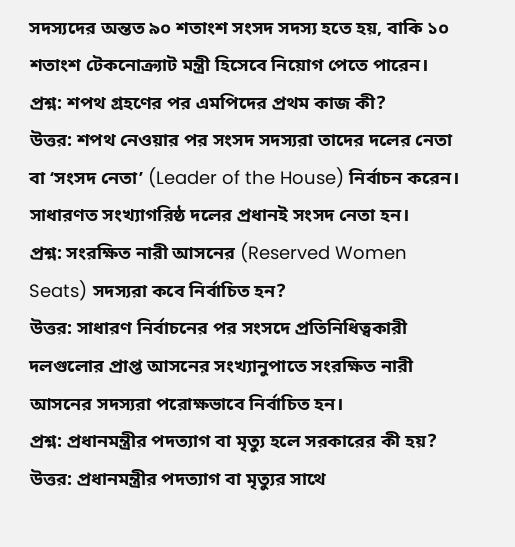সদস্যদের অন্তত ৯০ শতাংশ সংসদ সদস্য হতে হয়, বাকি ১০ শতাংশ টেকনোক্র্যাট মন্ত্রী হিসেবে নিয়োগ পেতে পারেন।
প্রশ্ন: শপথ গ্রহণের পর এমপিদের প্রথম কাজ কী?
উত্তর: শপথ নেওয়ার পর সংসদ সদস্যরা তাদের দলের নেতা বা ‘সংসদ নেতা’ (Leader of the House) নির্বাচন করেন। সাধারণত সংখ্যাগরিষ্ঠ দলের প্রধানই সংসদ নেতা হন।
প্রশ্ন: সংরক্ষিত নারী আসনের (Reserved Women Seats) সদস্যরা কবে নির্বাচিত হন?
উত্তর: সাধারণ নির্বাচনের পর সংসদে প্রতিনিধিত্বকারী দলগুলোর প্রাপ্ত আসনের সংখ্যানুপাতে সংরক্ষিত নারী আসনের সদস্যরা পরোক্ষভাবে নির্বাচিত হন।
প্রশ্ন: প্রধানমন্ত্রীর পদত্যাগ বা মৃত্যু হলে সরকারের কী হয়?
উত্তর: প্রধানমন্ত্রীর পদত্যাগ বা মৃত্যুর সাথে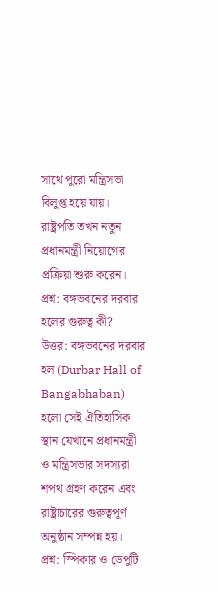সাথে পুরো মন্ত্রিসভা বিলুপ্ত হয়ে যায়। রাষ্ট্রপতি তখন নতুন প্রধানমন্ত্রী নিয়োগের প্রক্রিয়া শুরু করেন।
প্রশ্ন: বঙ্গভবনের দরবার হলের গুরুত্ব কী?
উত্তর: বঙ্গভবনের দরবার হল (Durbar Hall of Bangabhaban) হলো সেই ঐতিহাসিক স্থান যেখানে প্রধানমন্ত্রী ও মন্ত্রিসভার সদস্যরা শপথ গ্রহণ করেন এবং রাষ্ট্রাচারের গুরুত্বপূর্ণ অনুষ্ঠান সম্পন্ন হয়।
প্রশ্ন: স্পিকার ও ডেপুটি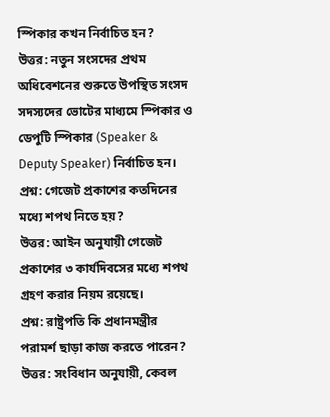স্পিকার কখন নির্বাচিত হন?
উত্তর: নতুন সংসদের প্রথম অধিবেশনের শুরুতে উপস্থিত সংসদ সদস্যদের ভোটের মাধ্যমে স্পিকার ও ডেপুটি স্পিকার (Speaker & Deputy Speaker) নির্বাচিত হন।
প্রশ্ন: গেজেট প্রকাশের কতদিনের মধ্যে শপথ নিতে হয়?
উত্তর: আইন অনুযায়ী গেজেট প্রকাশের ৩ কার্যদিবসের মধ্যে শপথ গ্রহণ করার নিয়ম রয়েছে।
প্রশ্ন: রাষ্ট্রপতি কি প্রধানমন্ত্রীর পরামর্শ ছাড়া কাজ করতে পারেন?
উত্তর: সংবিধান অনুযায়ী, কেবল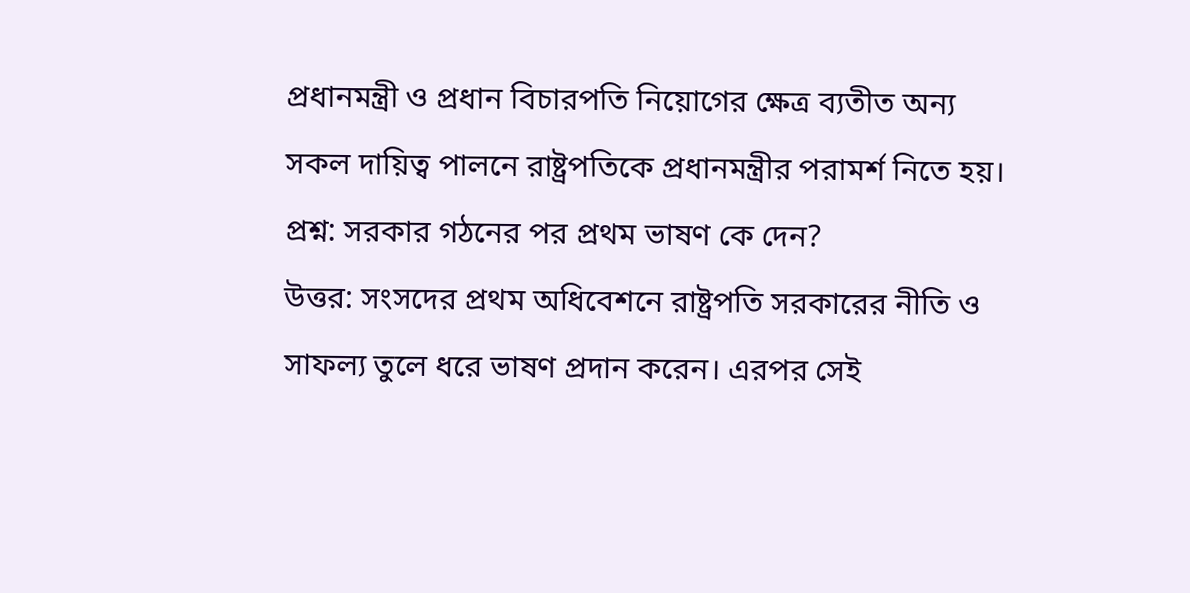প্রধানমন্ত্রী ও প্রধান বিচারপতি নিয়োগের ক্ষেত্র ব্যতীত অন্য সকল দায়িত্ব পালনে রাষ্ট্রপতিকে প্রধানমন্ত্রীর পরামর্শ নিতে হয়।
প্রশ্ন: সরকার গঠনের পর প্রথম ভাষণ কে দেন?
উত্তর: সংসদের প্রথম অধিবেশনে রাষ্ট্রপতি সরকারের নীতি ও সাফল্য তুলে ধরে ভাষণ প্রদান করেন। এরপর সেই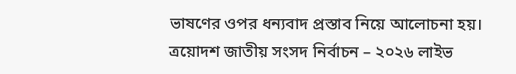ভাষণের ওপর ধন্যবাদ প্রস্তাব নিয়ে আলোচনা হয়।
ত্রয়োদশ জাতীয় সংসদ নির্বাচন – ২০২৬ লাইভ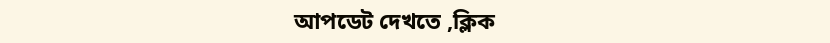আপডেট দেখতে ,ক্লিক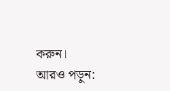করুন।
আরও পড়ুন: